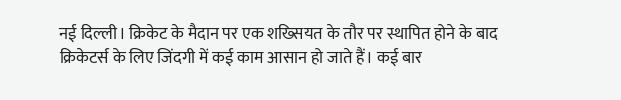नई दिल्ली। क्रिकेट के मैदान पर एक शख्सियत के तौर पर स्थापित होने के बाद क्रिकेटर्स के लिए जिंदगी में कई काम आसान हो जाते हैं। कई बार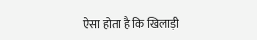ऐसा होता है कि खिलाड़ी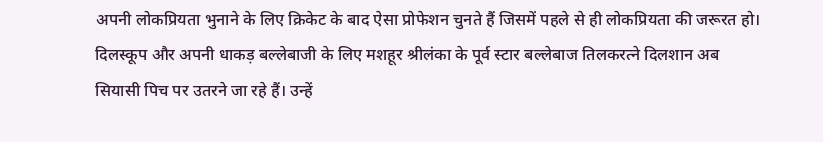अपनी लोकप्रियता भुनाने के लिए क्रिकेट के बाद ऐसा प्रोफेशन चुनते हैं जिसमें पहले से ही लोकप्रियता की जरूरत हो। दिलस्कूप और अपनी धाकड़ बल्लेबाजी के लिए मशहूर श्रीलंका के पूर्व स्टार बल्लेबाज तिलकरत्ने दिलशान अब सियासी पिच पर उतरने जा रहे हैं। उन्हें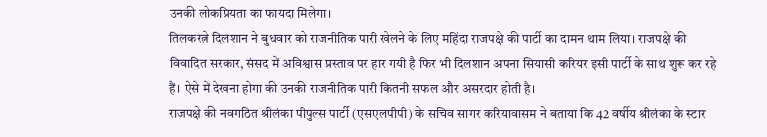उनकी लोकप्रियता का फायदा मिलेगा।
तिलकरत्ने दिलशान ने बुधवार को राजनीतिक पारी खेलने के लिए महिंदा राजपक्षे की पार्टी का दामन थाम लिया। राजपक्षे की विवादित सरकार, संसद में अविश्वास प्रस्ताव पर हार गयी है फिर भी दिलशान अपना सियासी करियर इसी पार्टी के साथ शुरू कर रहे हैं। ऐसे में देखना होगा की उनकी राजनीतिक पारी कितनी सफल और असरदार होती है।
राजपक्षे की नवगठित श्रीलंका पीपुल्स पार्टी (एसएलपीपी) के सचिव सागर करियावासम ने बताया कि 42 वर्षीय श्रीलंका के स्टार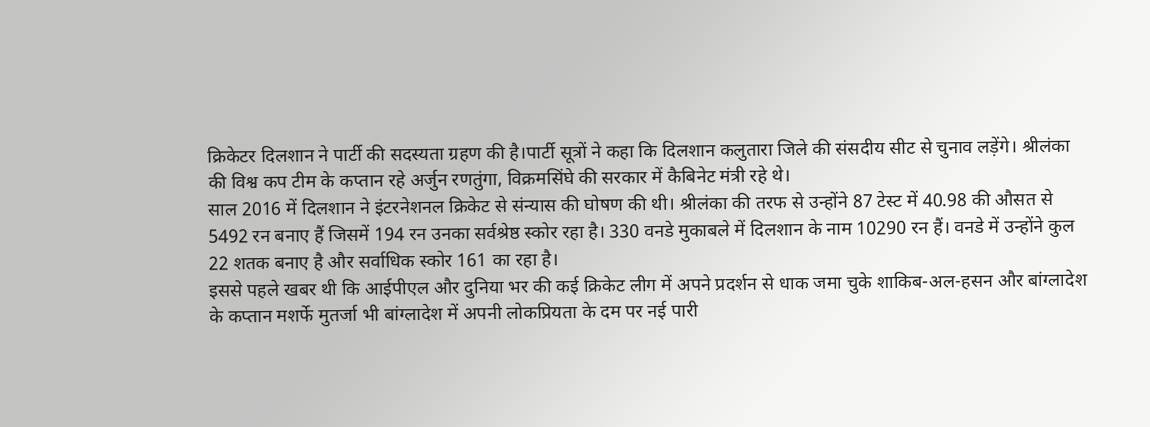क्रिकेटर दिलशान ने पार्टी की सदस्यता ग्रहण की है।पार्टी सूत्रों ने कहा कि दिलशान कलुतारा जिले की संसदीय सीट से चुनाव लड़ेंगे। श्रीलंका की विश्व कप टीम के कप्तान रहे अर्जुन रणतुंगा, विक्रमसिंघे की सरकार में कैबिनेट मंत्री रहे थे।
साल 2016 में दिलशान ने इंटरनेशनल क्रिकेट से संन्यास की घोषण की थी। श्रीलंका की तरफ से उन्होंने 87 टेस्ट में 40.98 की औसत से 5492 रन बनाए हैं जिसमें 194 रन उनका सर्वश्रेष्ठ स्कोर रहा है। 330 वनडे मुकाबले में दिलशान के नाम 10290 रन हैं। वनडे में उन्होंने कुल 22 शतक बनाए है और सर्वाधिक स्कोर 161 का रहा है।
इससे पहले खबर थी कि आईपीएल और दुनिया भर की कई क्रिकेट लीग में अपने प्रदर्शन से धाक जमा चुके शाकिब-अल-हसन और बांग्लादेश के कप्तान मशर्फे मुतर्जा भी बांग्लादेश में अपनी लोकप्रियता के दम पर नई पारी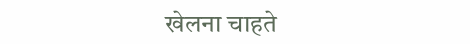खेलना चाहते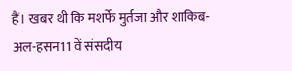हैं। खबर थी कि मशर्फे मुर्तजा और शाकिब-अल-हसन11 वें संसदीय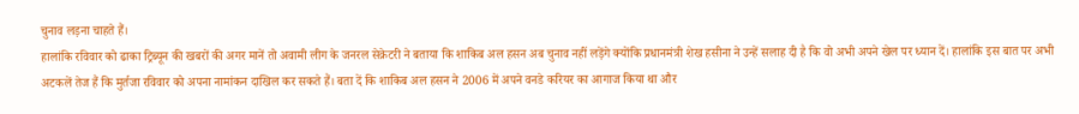चुनाव लड़ना चाहते हैं।
हालांकि रविवार को ढाका ट्रिब्यून की खबरों की अगर मानें तो अवामी लीग के जनरल सेक्रेटरी ने बताया कि शाकिब अल हसन अब चुनाव नहीं लड़ेंगे क्योंकि प्रधानमंत्री शेख हसीना ने उन्हें सलाह दी है कि वो अभी अपने खेल पर ध्यान दें। हालांकि इस बात पर अभी अटकलें तेज हैं कि मुर्तजा रविवार को अपना नामांकन दाखिल कर सकते हैं। बता दें कि शाकिब अल हसन ने 2006 में अपने वनडे करियर का आगाज किया था और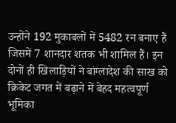उन्होंने 192 मुकाबलों में 5482 रन बनाए हैं जिसमें 7 शानदार शतक भी शामिल हैं। इन दोनों ही खिलाड़ियों ने बांग्लादेश की साख को क्रिकेट जगत में बढ़ाने में बेहद महत्वपूर्ण भूमिका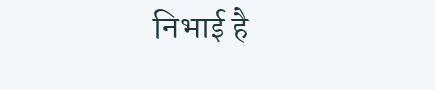निभाई है